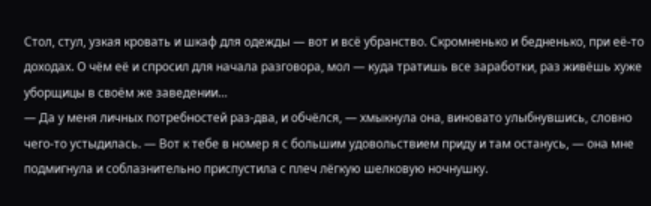Стол, стул, узкая кровать и шкаф для одежды — вот и всё убранство. Скромненько и бедненько, при её-то доходах. О чём её и спросил для начала разговора, мол — куда тратишь все заработки, раз живёшь хуже уборщицы в своём же заведении…
— Да у меня личных потребностей раз-два, и обчёлся, — хмыкнула она, виновато улыбнувшись, словно чего-то устыдилась. — Вот к тебе в номер я с большим удовольствием приду и там останусь, — она мне подмигнула и соблазнительно приспустила с плеч лёгкую шелковую ночнушку.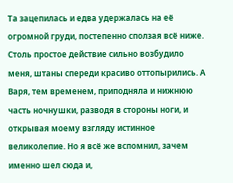Та зацепилась и едва удержалась на её огромной груди, постепенно сползая всё ниже. Столь простое действие сильно возбудило меня, штаны спереди красиво оттопырились. А Варя, тем временем, приподняла и нижнюю часть ночнушки, разводя в стороны ноги, и открывая моему взгляду истинное великолепие. Но я всё же вспомнил, зачем именно шел сюда и,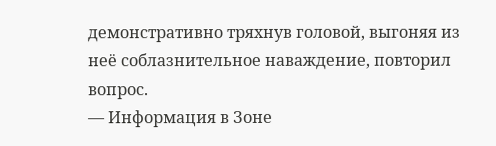демонстративно тряхнув головой, выгоняя из неё соблазнительное наваждение, повторил вопрос.
— Информация в Зоне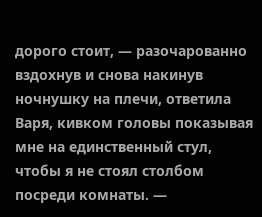дорого стоит, — разочарованно вздохнув и снова накинув ночнушку на плечи, ответила Варя, кивком головы показывая мне на единственный стул, чтобы я не стоял столбом посреди комнаты. —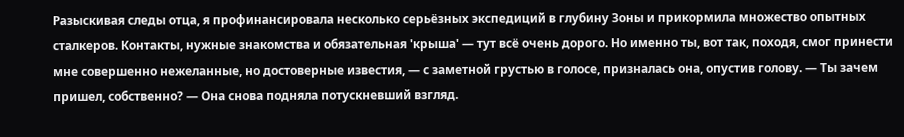Разыскивая следы отца, я профинансировала несколько серьёзных экспедиций в глубину Зоны и прикормила множество опытных сталкеров. Контакты, нужные знакомства и обязательная 'крыша' — тут всё очень дорого. Но именно ты, вот так, походя, смог принести мне совершенно нежеланные, но достоверные известия, — с заметной грустью в голосе, призналась она, опустив голову. — Ты зачем пришел, собственно? — Она снова подняла потускневший взгляд.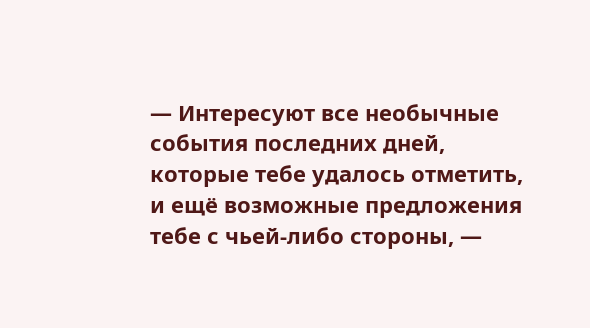— Интересуют все необычные события последних дней, которые тебе удалось отметить, и ещё возможные предложения тебе с чьей-либо стороны, —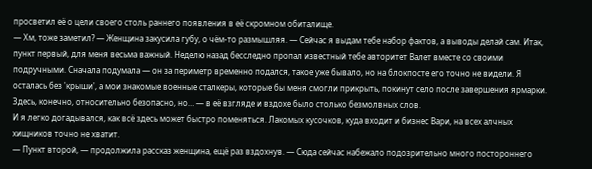просветил её о цели своего столь раннего появления в её скромном обиталище.
— Хм, тоже заметил? — Женщина закусила губу, о чём-то размышляя. — Сейчас я выдам тебе набор фактов, а выводы делай сам. Итак, пункт первый, для меня весьма важный. Неделю назад бесследно пропал известный тебе авторитет Валет вместе со своими подручными. Сначала подумала — он за периметр временно подался, такое уже бывало, но на блокпосте его точно не видели. Я осталась без 'крыши', а мои знакомые военные сталкеры, которые бы меня смогли прикрыть, покинут село после завершения ярмарки. Здесь, конечно, относительно безопасно, но… — в её взгляде и вздохе было столько безмолвных слов.
И я легко догадывался, как всё здесь может быстро поменяться. Лакомых кусочков, куда входит и бизнес Вари, на всех алчных хищников точно не хватит.
— Пункт второй, — продолжила рассказ женщина, ещё раз вздохнув. — Сюда сейчас набежало подозрительно много постороннего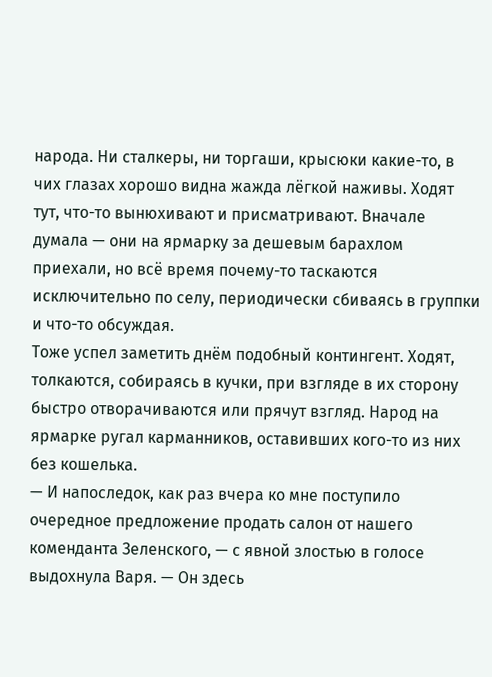народа. Ни сталкеры, ни торгаши, крысюки какие-то, в чих глазах хорошо видна жажда лёгкой наживы. Ходят тут, что-то вынюхивают и присматривают. Вначале думала — они на ярмарку за дешевым барахлом приехали, но всё время почему-то таскаются исключительно по селу, периодически сбиваясь в группки и что-то обсуждая.
Тоже успел заметить днём подобный контингент. Ходят, толкаются, собираясь в кучки, при взгляде в их сторону быстро отворачиваются или прячут взгляд. Народ на ярмарке ругал карманников, оставивших кого-то из них без кошелька.
— И напоследок, как раз вчера ко мне поступило очередное предложение продать салон от нашего коменданта Зеленского, — с явной злостью в голосе выдохнула Варя. — Он здесь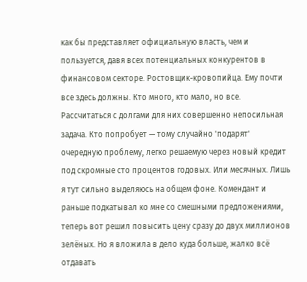как бы представляет официальную власть, чем и пользуется, давя всех потенциальных конкурентов в финансовом секторе. Ростовщик-кровопийца. Ему почти все здесь должны. Кто много, кто мало, но все. Рассчитаться с долгами для них совершенно непосильная задача. Кто попробует — тому случайно 'подарят' очередную проблему, легко решаемую через новый кредит под скромные сто процентов годовых. Или месячных. Лишь я тут сильно выделяюсь на общем фоне. Комендант и раньше подкатывал ко мне со смешными предложениями, теперь вот решил повысить цену сразу до двух миллионов зелёных. Но я вложила в дело куда больше, жалко всё отдавать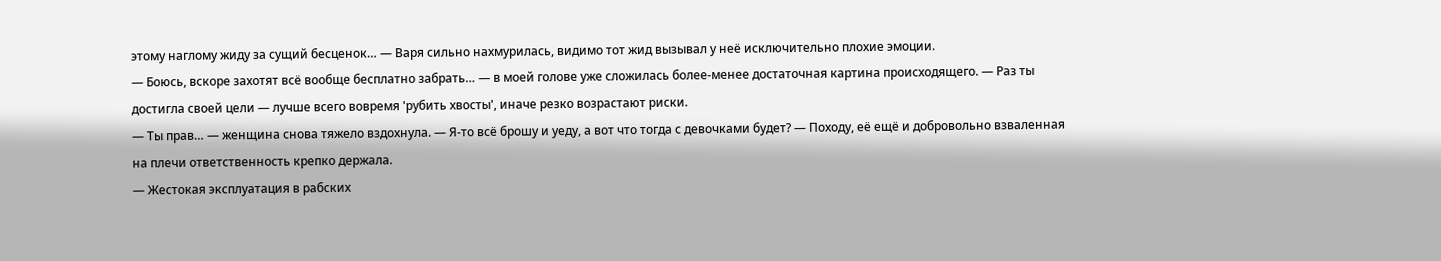этому наглому жиду за сущий бесценок… — Варя сильно нахмурилась, видимо тот жид вызывал у неё исключительно плохие эмоции.
— Боюсь, вскоре захотят всё вообще бесплатно забрать… — в моей голове уже сложилась более-менее достаточная картина происходящего. — Раз ты достигла своей цели — лучше всего вовремя 'рубить хвосты', иначе резко возрастают риски.
— Ты прав… — женщина снова тяжело вздохнула. — Я-то всё брошу и уеду, а вот что тогда с девочками будет? — Походу, её ещё и добровольно взваленная на плечи ответственность крепко держала.
— Жестокая эксплуатация в рабских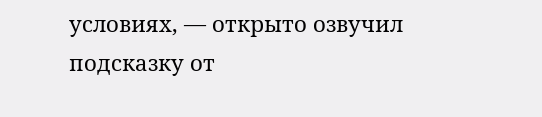условиях, — открыто озвучил подсказку от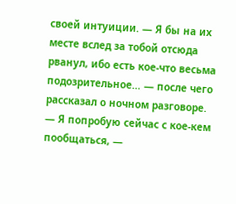своей интуиции. — Я бы на их месте вслед за тобой отсюда рванул, ибо есть кое-что весьма подозрительное… — после чего рассказал о ночном разговоре.
— Я попробую сейчас с кое-кем пообщаться, —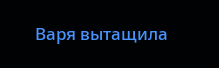Варя вытащила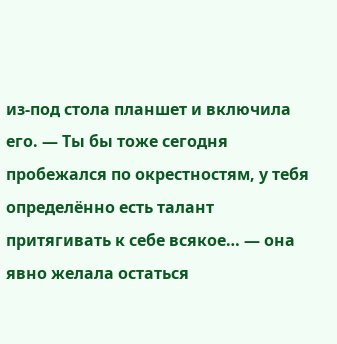из-под стола планшет и включила его. — Ты бы тоже сегодня пробежался по окрестностям, у тебя определённо есть талант притягивать к себе всякое… — она явно желала остаться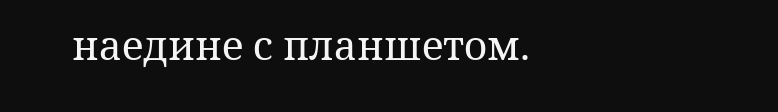наедине с планшетом.